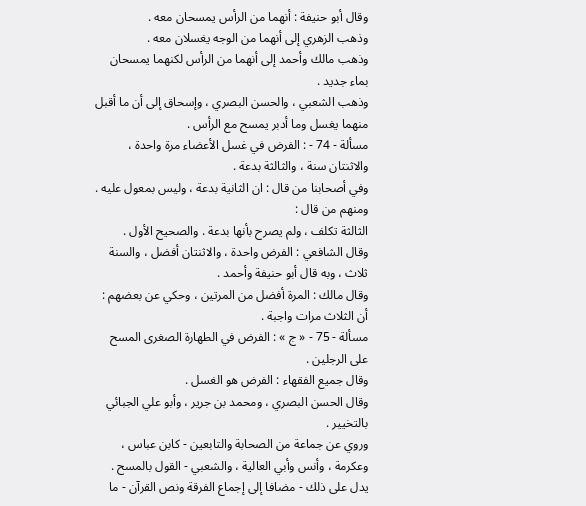وقال أبو حنيفة : أنهما من الرأس يمسحان معه .
وذهب الزهري إلى أنهما من الوجه يغسلان معه .
وذهب مالك وأحمد إلى أنهما من الرأس لكنهما يمسحان بماء جديد .
وذهب الشعبي ، والحسن البصري ، وإسحاق إلى أن ما أقبل منهما يغسل وما أدبر يمسح مع الرأس .
مسألة - 74 - : الفرض في غسل الأعضاء مرة واحدة ، والاثنتان سنة ، والثالثة بدعة .
وفي أصحابنا من قال : ان الثانية بدعة ، وليس بمعول عليه . ومنهم من قال :
الثالثة تكلف ، ولم يصرح بأنها بدعة . والصحيح الأول .
وقال الشافعي : الفرض واحدة ، والاثنتان أفضل ، والسنة ثلاث ، وبه قال أبو حنيفة وأحمد .
وقال مالك : المرة أفضل من المرتين ، وحكي عن بعضهم : أن الثلاث مرات واجبة .
مسألة - 75 - « ج » : الفرض في الطهارة الصغرى المسح على الرجلين .
وقال جميع الفقهاء : الفرض هو الغسل .
وقال الحسن البصري ، ومحمد بن جرير ، وأبو علي الجبائي بالتخيير .
وروي عن جماعة من الصحابة والتابعين - كابن عباس ، وعكرمة ، وأنس وأبي العالية ، والشعبي - القول بالمسح .
يدل على ذلك - مضافا إلى إجماع الفرقة ونص القرآن - ما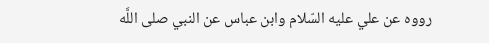رووه عن علي عليه السّلام وابن عباس عن النبي صلى اللَّه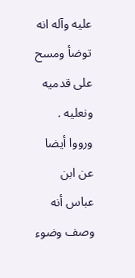عليه وآله انه توضأ ومسح على قدميه ونعليه .
ورووا أيضا عن ابن عباس أنه وصف وضوء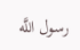رسول اللَّه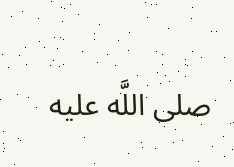صلى اللَّه عليه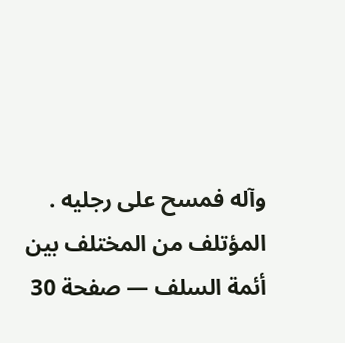وآله فمسح على رجليه .
المؤتلف من المختلف بين أئمة السلف — صفحة 30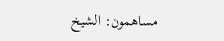مساهمون: الشيخ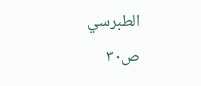الطبرسي
ص٣٠